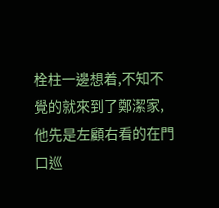栓柱一邊想着,不知不覺的就來到了鄭潔家,他先是左顧右看的在門口巡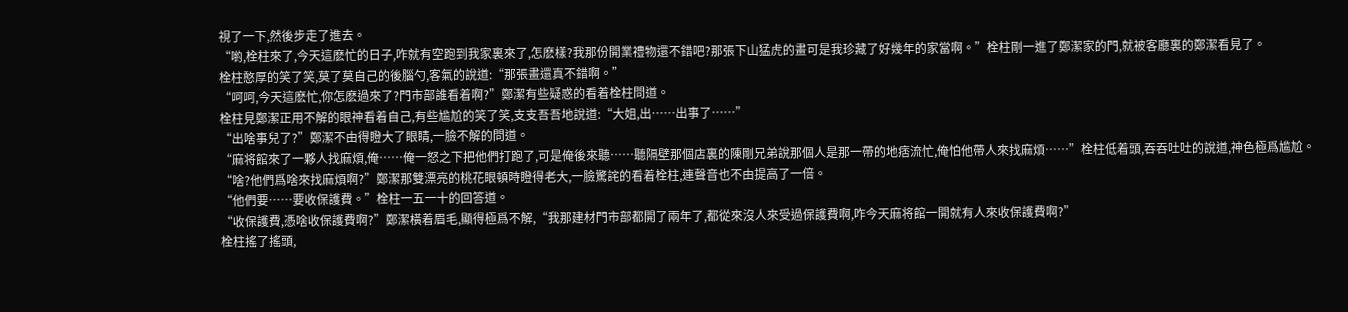視了一下,然後步走了進去。
“喲,栓柱來了,今天這麽忙的日子,咋就有空跑到我家裏來了,怎麽樣?我那份開業禮物還不錯吧?那張下山猛虎的畫可是我珍藏了好幾年的家當啊。”栓柱剛一進了鄭潔家的門,就被客廳裏的鄭潔看見了。
栓柱憨厚的笑了笑,莫了莫自己的後腦勺,客氣的說道:“那張畫還真不錯啊。”
“呵呵,今天這麽忙,你怎麽過來了?門市部誰看着啊?”鄭潔有些疑惑的看着栓柱問道。
栓柱見鄭潔正用不解的眼神看着自己,有些尴尬的笑了笑,支支吾吾地說道:“大姐,出……出事了……”
“出啥事兒了?”鄭潔不由得瞪大了眼睛,一臉不解的問道。
“麻将館來了一夥人找麻煩,俺……俺一怒之下把他們打跑了,可是俺後來聽……聽隔壁那個店裏的陳剛兄弟說那個人是那一帶的地痞流忙,俺怕他帶人來找麻煩……”栓柱低着頭,吞吞吐吐的說道,神色極爲尴尬。
“啥?他們爲啥來找麻煩啊?”鄭潔那雙漂亮的桃花眼頓時瞪得老大,一臉驚詫的看着栓柱,連聲音也不由提高了一倍。
“他們要……要收保護費。”栓柱一五一十的回答道。
“收保護費,憑啥收保護費啊?”鄭潔橫着眉毛,顯得極爲不解,“我那建材門市部都開了兩年了,都從來沒人來受過保護費啊,咋今天麻将館一開就有人來收保護費啊?”
栓柱搖了搖頭,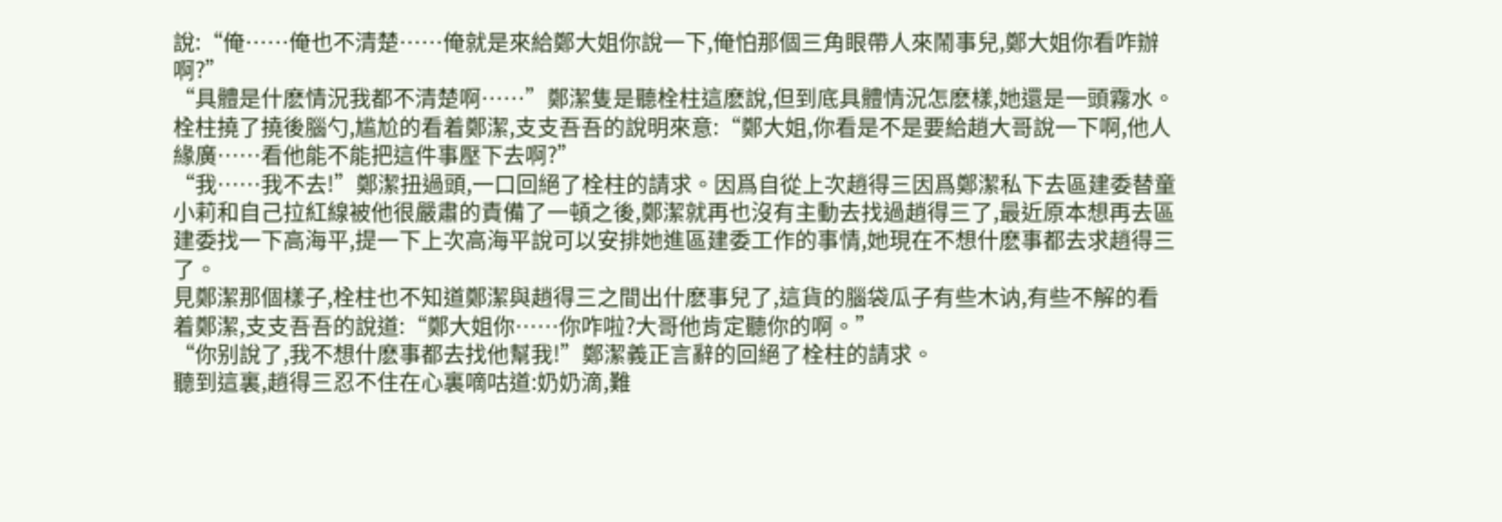說:“俺……俺也不清楚……俺就是來給鄭大姐你說一下,俺怕那個三角眼帶人來鬧事兒,鄭大姐你看咋辦啊?”
“具體是什麽情況我都不清楚啊……”鄭潔隻是聽栓柱這麽說,但到底具體情況怎麽樣,她還是一頭霧水。
栓柱撓了撓後腦勺,尴尬的看着鄭潔,支支吾吾的說明來意:“鄭大姐,你看是不是要給趙大哥說一下啊,他人緣廣……看他能不能把這件事壓下去啊?”
“我……我不去!”鄭潔扭過頭,一口回絕了栓柱的請求。因爲自從上次趙得三因爲鄭潔私下去區建委替童小莉和自己拉紅線被他很嚴肅的責備了一頓之後,鄭潔就再也沒有主動去找過趙得三了,最近原本想再去區建委找一下高海平,提一下上次高海平說可以安排她進區建委工作的事情,她現在不想什麽事都去求趙得三了。
見鄭潔那個樣子,栓柱也不知道鄭潔與趙得三之間出什麽事兒了,這貨的腦袋瓜子有些木讷,有些不解的看着鄭潔,支支吾吾的說道:“鄭大姐你……你咋啦?大哥他肯定聽你的啊。”
“你别說了,我不想什麽事都去找他幫我!”鄭潔義正言辭的回絕了栓柱的請求。
聽到這裏,趙得三忍不住在心裏嘀咕道:奶奶滴,難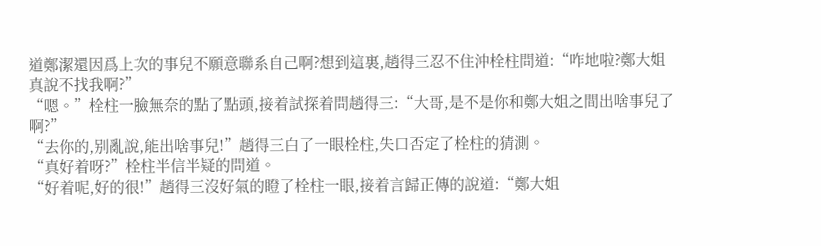道鄭潔還因爲上次的事兒不願意聯系自己啊?想到這裏,趙得三忍不住沖栓柱問道:“咋地啦?鄭大姐真說不找我啊?”
“嗯。”栓柱一臉無奈的點了點頭,接着試探着問趙得三:“大哥,是不是你和鄭大姐之間出啥事兒了啊?”
“去你的,别亂說,能出啥事兒!”趙得三白了一眼栓柱,失口否定了栓柱的猜測。
“真好着呀?”栓柱半信半疑的問道。
“好着呢,好的很!”趙得三沒好氣的瞪了栓柱一眼,接着言歸正傳的說道:“鄭大姐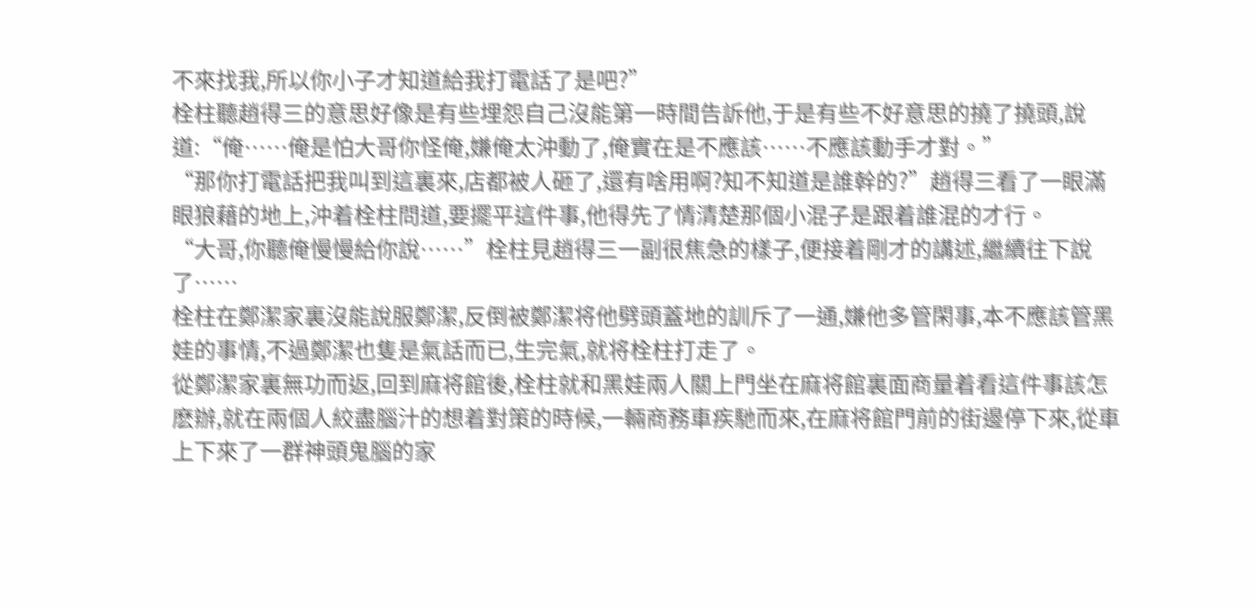不來找我,所以你小子才知道給我打電話了是吧?”
栓柱聽趙得三的意思好像是有些埋怨自己沒能第一時間告訴他,于是有些不好意思的撓了撓頭,說道:“俺……俺是怕大哥你怪俺,嫌俺太沖動了,俺實在是不應該……不應該動手才對。”
“那你打電話把我叫到這裏來,店都被人砸了,還有啥用啊?知不知道是誰幹的?”趙得三看了一眼滿眼狼藉的地上,沖着栓柱問道,要擺平這件事,他得先了情清楚那個小混子是跟着誰混的才行。
“大哥,你聽俺慢慢給你說……”栓柱見趙得三一副很焦急的樣子,便接着剛才的講述,繼續往下說了……
栓柱在鄭潔家裏沒能說服鄭潔,反倒被鄭潔将他劈頭蓋地的訓斥了一通,嫌他多管閑事,本不應該管黑娃的事情,不過鄭潔也隻是氣話而已,生完氣,就将栓柱打走了。
從鄭潔家裏無功而返,回到麻将館後,栓柱就和黑娃兩人關上門坐在麻将館裏面商量着看這件事該怎麽辦,就在兩個人絞盡腦汁的想着對策的時候,一輛商務車疾馳而來,在麻将館門前的街邊停下來,從車上下來了一群神頭鬼腦的家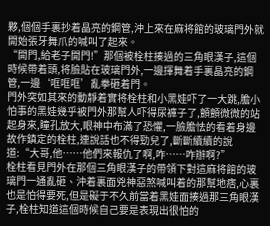夥,個個手裏抄着晶亮的鋼管,沖上來在麻将館的玻璃門外就開始張牙舞爪的喊叫了起來。
“開門,給老子開門!”那個被栓柱揍過的三角眼漢子,這個時候帶着頭,将臉貼在玻璃門外,一邊揮舞着手裏晶亮的鋼管,一邊‘哐哐哐’亂拳砸着門。
門外突如其來的動靜着實将栓柱和小黑娃吓了一大跳,膽小怕事的黑娃幾乎被門外那幫人吓得尿褲子了,顫顫微微的站起身來,瞳孔放大,眼神中布滿了恐懼,一臉膽怯的看着身邊故作鎮定的栓柱,連說話也不得勁兒了,斷斷續續的說道:“大哥,他……他們來報仇了啊,咋……咋辦啊?”
栓柱看見門外在那個三角眼漢子的帶領下對這麻将館的玻璃門一通亂砸、沖着裏面兇神惡煞喊叫着的那幫地痞,心裏也是怕得要死,但是礙于不久前當着黑娃面揍過那三角眼漢子,栓柱知道這個時候自己要是表現出很怕的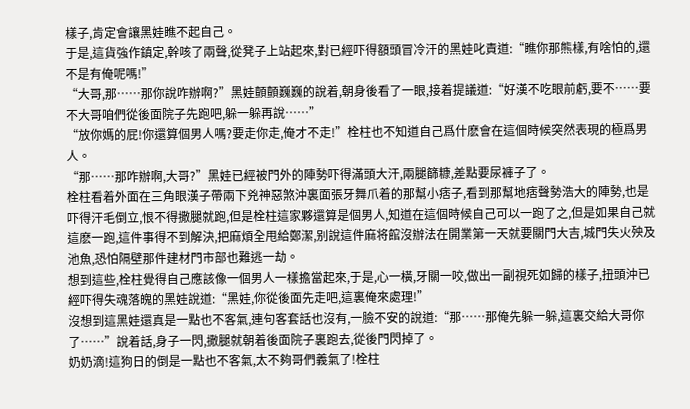樣子,肯定會讓黑娃瞧不起自己。
于是,這貨強作鎮定,幹咳了兩聲,從凳子上站起來,對已經吓得額頭冒冷汗的黑娃叱責道:“瞧你那熊樣,有啥怕的,還不是有俺呢嗎!”
“大哥,那……那你說咋辦啊?”黑娃顫顫巍巍的說着,朝身後看了一眼,接着提議道:“好漢不吃眼前虧,要不……要不大哥咱們從後面院子先跑吧,躲一躲再說……”
“放你媽的屁!你還算個男人嗎?要走你走,俺才不走!”栓柱也不知道自己爲什麽會在這個時候突然表現的極爲男人。
“那……那咋辦啊,大哥?”黑娃已經被門外的陣勢吓得滿頭大汗,兩腿篩糠,差點要尿褲子了。
栓柱看着外面在三角眼漢子帶兩下兇神惡煞沖裏面張牙舞爪着的那幫小痞子,看到那幫地痞聲勢浩大的陣勢,也是吓得汗毛倒立,恨不得撒腿就跑,但是栓柱這家夥還算是個男人,知道在這個時候自己可以一跑了之,但是如果自己就這麽一跑,這件事得不到解決,把麻煩全甩給鄭潔,别說這件麻将館沒辦法在開業第一天就要關門大吉,城門失火殃及池魚,恐怕隔壁那件建材門市部也難逃一劫。
想到這些,栓柱覺得自己應該像一個男人一樣擔當起來,于是,心一橫,牙關一咬,做出一副視死如歸的樣子,扭頭沖已經吓得失魂落魄的黑娃說道:“黑娃,你從後面先走吧,這裏俺來處理!”
沒想到這黑娃還真是一點也不客氣,連句客套話也沒有,一臉不安的說道:“那……那俺先躲一躲,這裏交給大哥你了……”說着話,身子一閃,撒腿就朝着後面院子裏跑去,從後門閃掉了。
奶奶滴!這狗日的倒是一點也不客氣,太不夠哥們義氣了!栓柱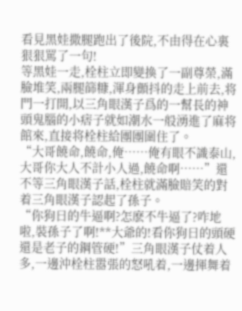看見黑娃撒腿跑出了後院,不由得在心裏狠狠罵了一句!
等黑娃一走,栓柱立即變換了一副尊榮,滿臉堆笑,兩腿篩糠,渾身顫抖的走上前去,将門一打開,以三角眼漢子爲的一幫長的神頭鬼腦的小痞子就如潮水一般湧進了麻将館來,直接将栓柱給團團圍住了。
“大哥饒命,饒命,俺……俺有眼不識泰山,大哥你大人不計小人過,饒命啊……”還不等三角眼漢子話,栓柱就滿臉賠笑的對着三角眼漢子認起了孫子。
“你狗日的牛逼啊?怎麽不牛逼了?咋地啦,裝孫子了啊!**大爺的!看你狗日的頭硬還是老子的鋼管硬!”三角眼漢子仗着人多,一邊沖栓柱嚣張的怒吼着,一邊揮舞着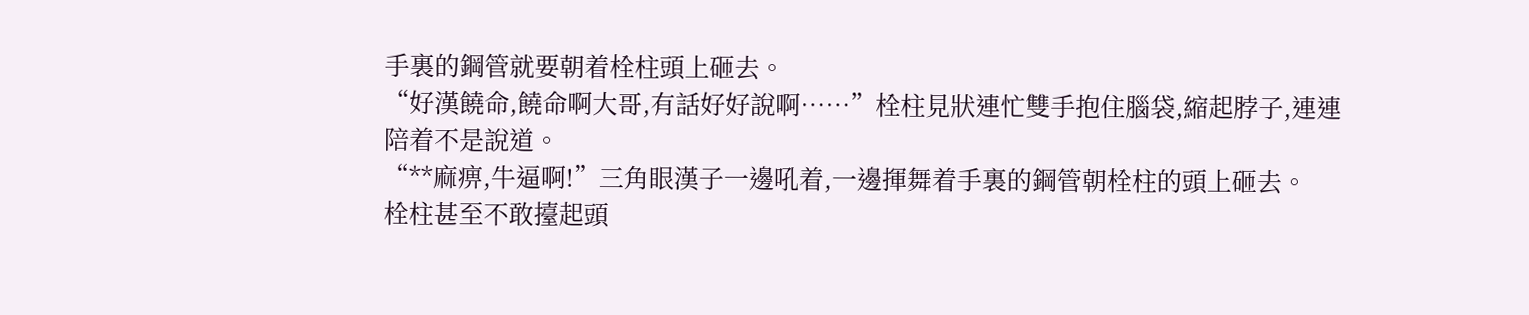手裏的鋼管就要朝着栓柱頭上砸去。
“好漢饒命,饒命啊大哥,有話好好說啊……”栓柱見狀連忙雙手抱住腦袋,縮起脖子,連連陪着不是說道。
“**麻痹,牛逼啊!”三角眼漢子一邊吼着,一邊揮舞着手裏的鋼管朝栓柱的頭上砸去。
栓柱甚至不敢擡起頭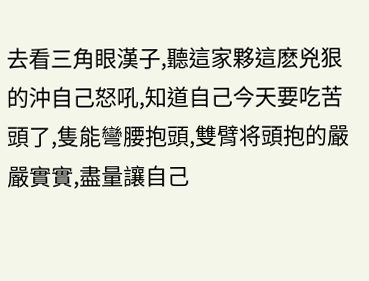去看三角眼漢子,聽這家夥這麽兇狠的沖自己怒吼,知道自己今天要吃苦頭了,隻能彎腰抱頭,雙臂将頭抱的嚴嚴實實,盡量讓自己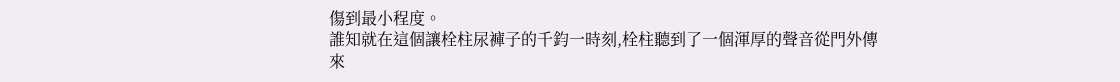傷到最小程度。
誰知就在這個讓栓柱尿褲子的千鈞一時刻,栓柱聽到了一個渾厚的聲音從門外傳來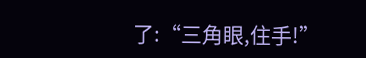了:“三角眼,住手!”